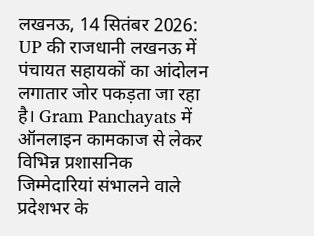लखनऊ, 14 सितंबर 2026:
UP की राजधानी लखनऊ में पंचायत सहायकों का आंदोलन लगातार जोर पकड़ता जा रहा है। Gram Panchayats में ऑनलाइन कामकाज से लेकर विभिन्न प्रशासनिक जिम्मेदारियां संभालने वाले प्रदेशभर के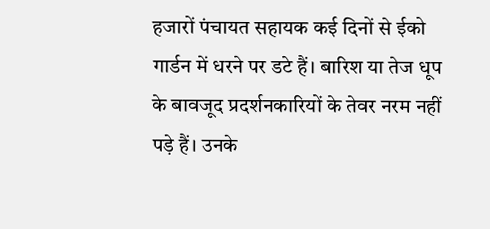हजारों पंचायत सहायक कई दिनों से ईको गार्डन में धरने पर डटे हैं। बारिश या तेज धूप के बावजूद प्रदर्शनकारियों के तेवर नरम नहीं पड़े हैं। उनके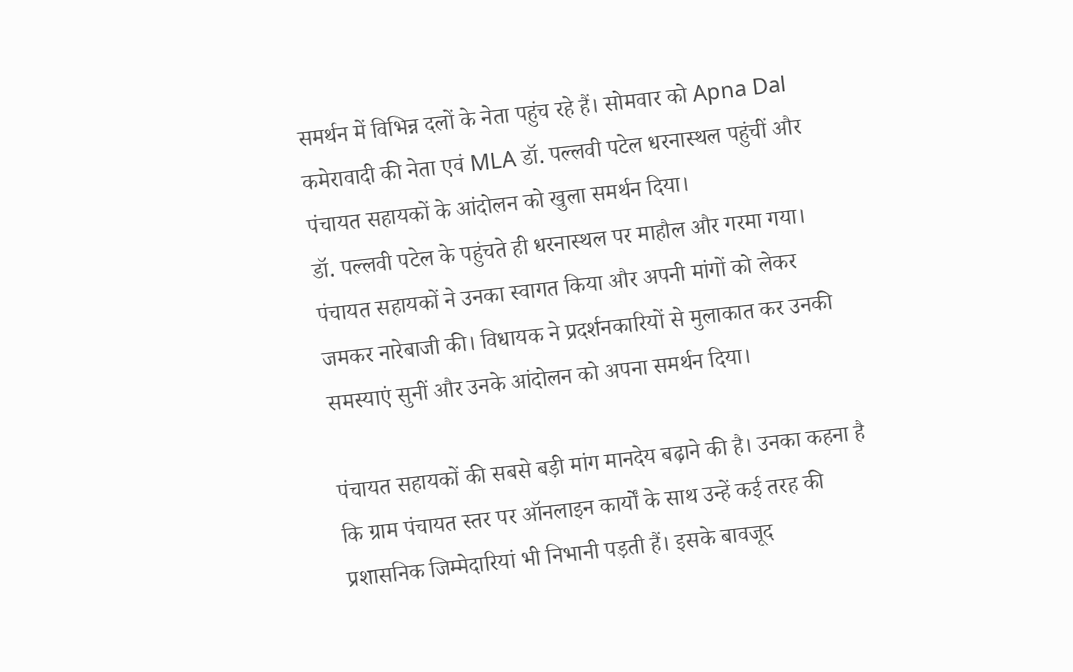समर्थन में विभिन्न दलों के नेता पहुंच रहे हैं। सोमवार को Apna Dal कमेरावादी की नेता एवं MLA डॉ. पल्लवी पटेल धरनास्थल पहुंचीं और पंचायत सहायकों के आंदोलन को खुला समर्थन दिया।
डॉ. पल्लवी पटेल के पहुंचते ही धरनास्थल पर माहौल और गरमा गया। पंचायत सहायकों ने उनका स्वागत किया और अपनी मांगों को लेकर जमकर नारेबाजी की। विधायक ने प्रदर्शनकारियों से मुलाकात कर उनकी समस्याएं सुनीं और उनके आंदोलन को अपना समर्थन दिया।

पंचायत सहायकों की सबसे बड़ी मांग मानदेय बढ़ाने की है। उनका कहना है कि ग्राम पंचायत स्तर पर ऑनलाइन कार्यों के साथ उन्हें कई तरह की प्रशासनिक जिम्मेदारियां भी निभानी पड़ती हैं। इसके बावजूद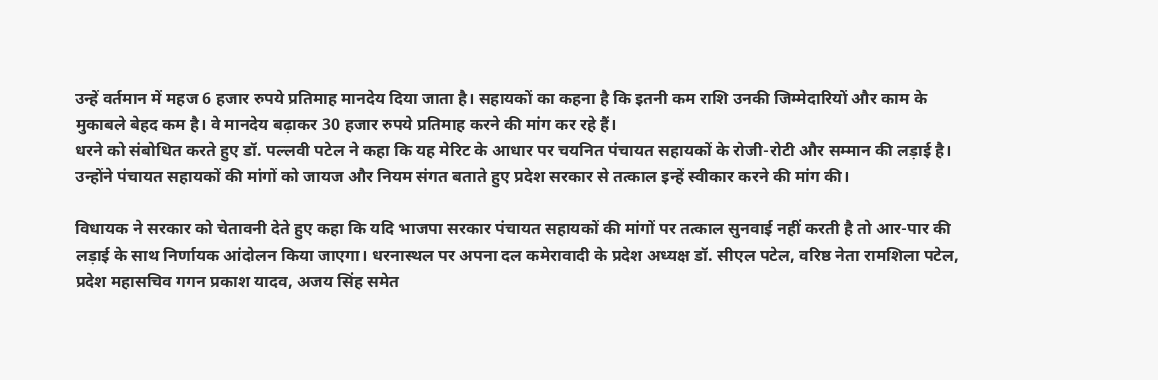उन्हें वर्तमान में महज 6 हजार रुपये प्रतिमाह मानदेय दिया जाता है। सहायकों का कहना है कि इतनी कम राशि उनकी जिम्मेदारियों और काम के मुकाबले बेहद कम है। वे मानदेय बढ़ाकर 30 हजार रुपये प्रतिमाह करने की मांग कर रहे हैं।
धरने को संबोधित करते हुए डॉ. पल्लवी पटेल ने कहा कि यह मेरिट के आधार पर चयनित पंचायत सहायकों के रोजी-रोटी और सम्मान की लड़ाई है। उन्होंने पंचायत सहायकों की मांगों को जायज और नियम संगत बताते हुए प्रदेश सरकार से तत्काल इन्हें स्वीकार करने की मांग की।

विधायक ने सरकार को चेतावनी देते हुए कहा कि यदि भाजपा सरकार पंचायत सहायकों की मांगों पर तत्काल सुनवाई नहीं करती है तो आर-पार की लड़ाई के साथ निर्णायक आंदोलन किया जाएगा। धरनास्थल पर अपना दल कमेरावादी के प्रदेश अध्यक्ष डॉ. सीएल पटेल, वरिष्ठ नेता रामशिला पटेल, प्रदेश महासचिव गगन प्रकाश यादव, अजय सिंह समेत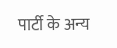पार्टी के अन्य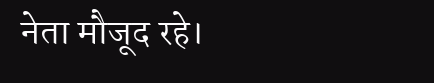नेता मौजूद रहे।